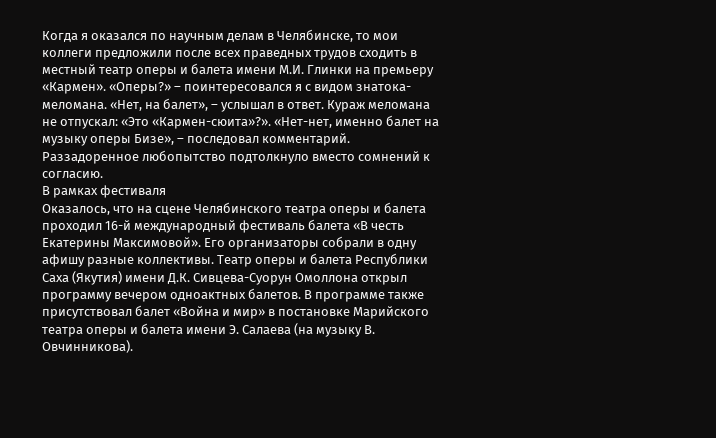Когда я оказался по научным делам в Челябинске, то мои коллеги предложили после всех праведных трудов сходить в местный театр оперы и балета имени М.И. Глинки на премьеру «Кармен». «Оперы?» – поинтересовался я с видом знатока-меломана. «Нет, на балет», – услышал в ответ. Кураж меломана не отпускал: «Это «Кармен-сюита»?». «Нет-нет, именно балет на музыку оперы Бизе», – последовал комментарий. Раззадоренное любопытство подтолкнуло вместо сомнений к согласию.
В рамках фестиваля
Оказалось, что на сцене Челябинского театра оперы и балета проходил 16-й международный фестиваль балета «В честь Екатерины Максимовой». Его организаторы собрали в одну афишу разные коллективы. Театр оперы и балета Республики Саха (Якутия) имени Д.К. Сивцева-Суорун Омоллона открыл программу вечером одноактных балетов. В программе также присутствовал балет «Война и мир» в постановке Марийского театра оперы и балета имени Э. Салаева (на музыку В. Овчинникова).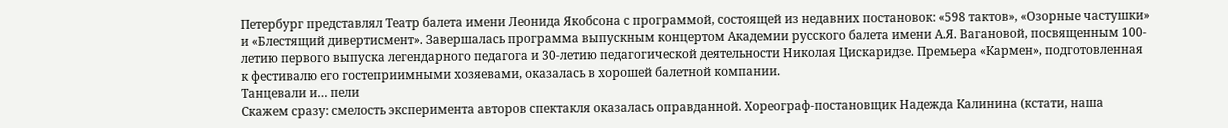Петербург представлял Театр балета имени Леонида Якобсона с программой, состоящей из недавних постановок: «598 тактов», «Озорные частушки» и «Блестящий дивертисмент». Завершалась программа выпускным концертом Академии русского балета имени А.Я. Вагановой, посвященным 100-летию первого выпуска легендарного педагога и 30-летию педагогической деятельности Николая Цискаридзе. Премьера «Кармен», подготовленная к фестивалю его гостеприимными хозяевами, оказалась в хорошей балетной компании.
Танцевали и… пели
Скажем сразу: смелость эксперимента авторов спектакля оказалась оправданной. Хореограф-постановщик Надежда Калинина (кстати, наша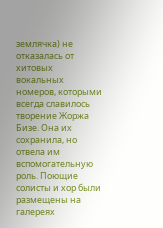землячка) не отказалась от хитовых вокальных номеров, которыми всегда славилось творение Жоржа Бизе. Она их сохранила, но отвела им вспомогательную роль. Поющие солисты и хор были размещены на галереях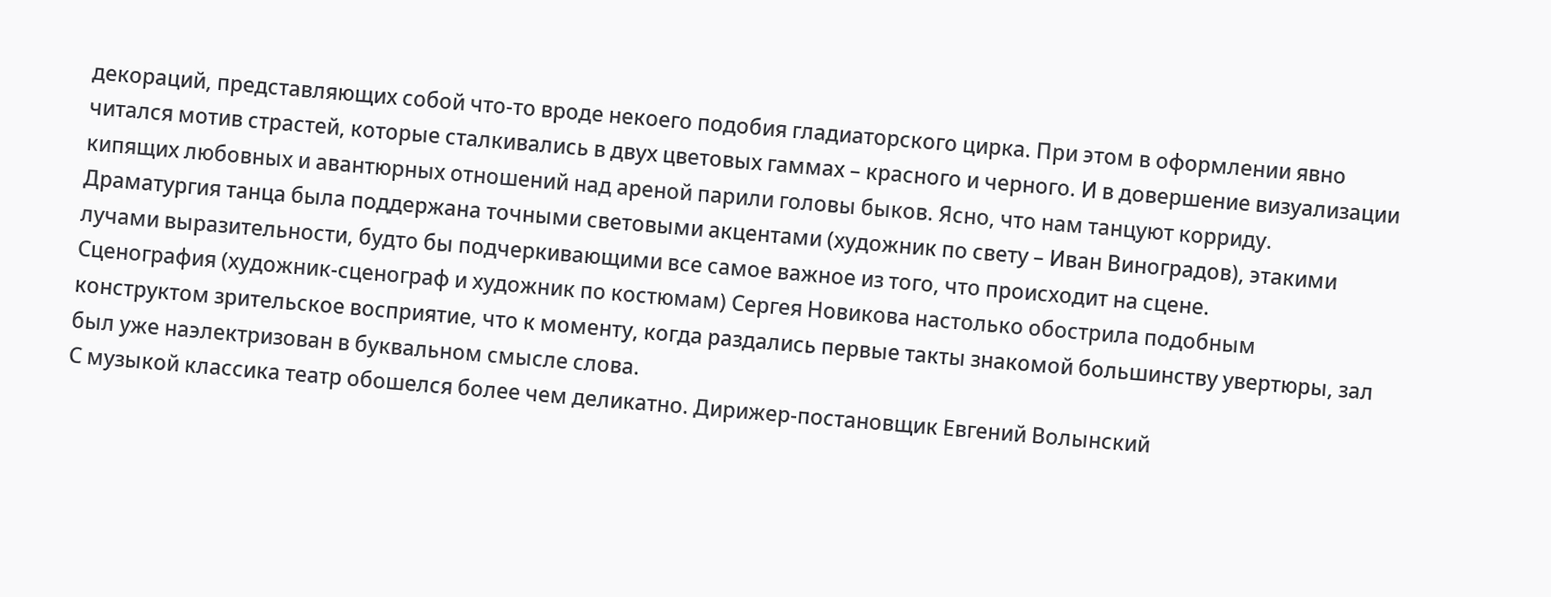декораций, представляющих собой что-то вроде некоего подобия гладиаторского цирка. При этом в оформлении явно читался мотив страстей, которые сталкивались в двух цветовых гаммах – красного и черного. И в довершение визуализации кипящих любовных и авантюрных отношений над ареной парили головы быков. Ясно, что нам танцуют корриду.
Драматургия танца была поддержана точными световыми акцентами (художник по свету – Иван Виноградов), этакими лучами выразительности, будто бы подчеркивающими все самое важное из того, что происходит на сцене.
Сценография (художник-сценограф и художник по костюмам) Сергея Новикова настолько обострила подобным конструктом зрительское восприятие, что к моменту, когда раздались первые такты знакомой большинству увертюры, зал был уже наэлектризован в буквальном смысле слова.
С музыкой классика театр обошелся более чем деликатно. Дирижер-постановщик Евгений Волынский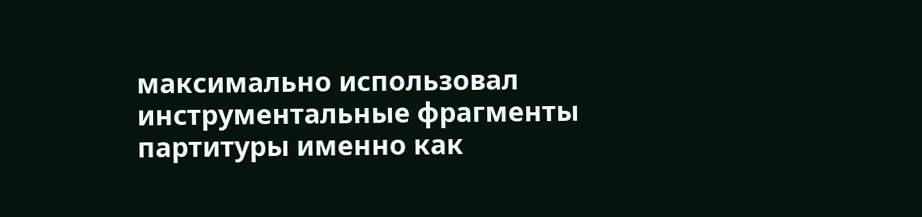максимально использовал инструментальные фрагменты партитуры именно как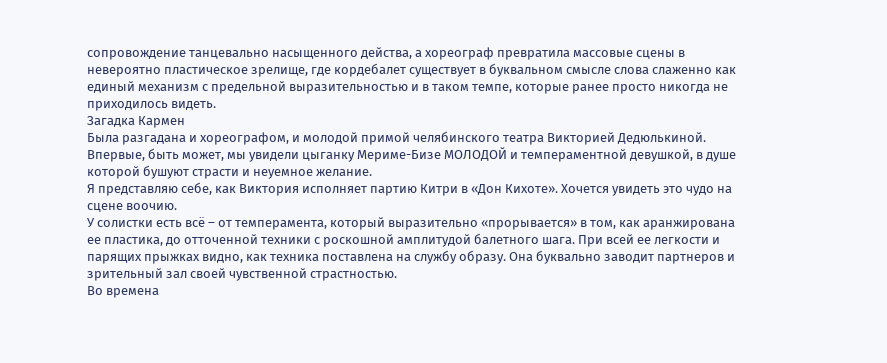сопровождение танцевально насыщенного действа, а хореограф превратила массовые сцены в невероятно пластическое зрелище, где кордебалет существует в буквальном смысле слова слаженно как единый механизм с предельной выразительностью и в таком темпе, которые ранее просто никогда не приходилось видеть.
Загадка Кармен
Была разгадана и хореографом, и молодой примой челябинского театра Викторией Дедюлькиной. Впервые, быть может, мы увидели цыганку Мериме-Бизе МОЛОДОЙ и темпераментной девушкой, в душе которой бушуют страсти и неуемное желание.
Я представляю себе, как Виктория исполняет партию Китри в «Дон Кихоте». Хочется увидеть это чудо на сцене воочию.
У солистки есть всё – от темперамента, который выразительно «прорывается» в том, как аранжирована ее пластика, до отточенной техники с роскошной амплитудой балетного шага. При всей ее легкости и парящих прыжках видно, как техника поставлена на службу образу. Она буквально заводит партнеров и зрительный зал своей чувственной страстностью.
Во времена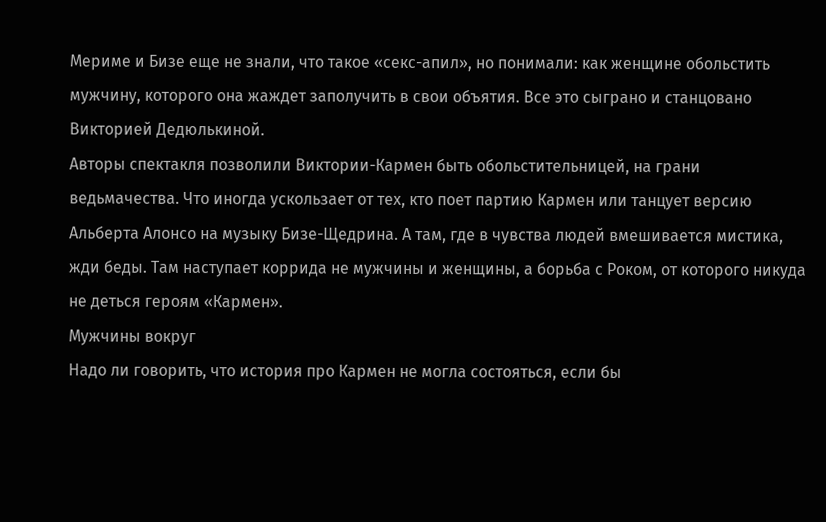Мериме и Бизе еще не знали, что такое «секс-апил», но понимали: как женщине обольстить мужчину, которого она жаждет заполучить в свои объятия. Все это сыграно и станцовано Викторией Дедюлькиной.
Авторы спектакля позволили Виктории-Кармен быть обольстительницей, на грани ведьмачества. Что иногда ускользает от тех, кто поет партию Кармен или танцует версию Альберта Алонсо на музыку Бизе-Щедрина. А там, где в чувства людей вмешивается мистика, жди беды. Там наступает коррида не мужчины и женщины, а борьба с Роком, от которого никуда не деться героям «Кармен».
Мужчины вокруг
Надо ли говорить, что история про Кармен не могла состояться, если бы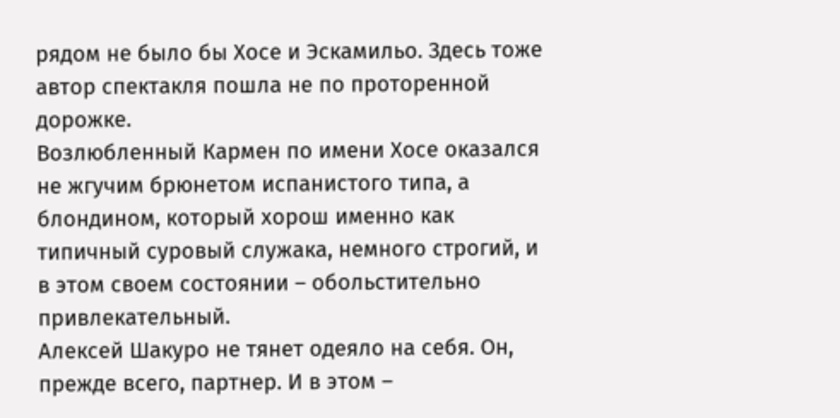рядом не было бы Хосе и Эскамильо. Здесь тоже автор спектакля пошла не по проторенной дорожке.
Возлюбленный Кармен по имени Хосе оказался не жгучим брюнетом испанистого типа, а блондином, который хорош именно как типичный суровый служака, немного строгий, и в этом своем состоянии – обольстительно привлекательный.
Алексей Шакуро не тянет одеяло на себя. Он, прежде всего, партнер. И в этом –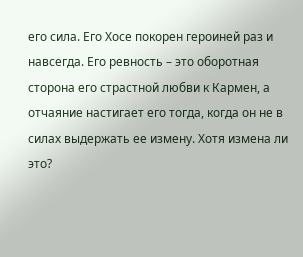его сила. Его Хосе покорен героиней раз и навсегда. Его ревность – это оборотная сторона его страстной любви к Кармен, а отчаяние настигает его тогда, когда он не в силах выдержать ее измену. Хотя измена ли это?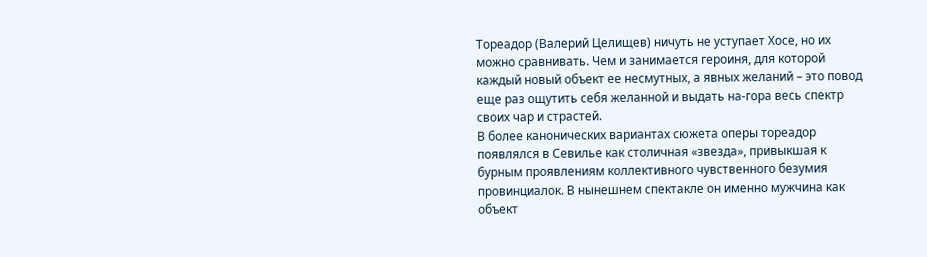Тореадор (Валерий Целищев) ничуть не уступает Хосе, но их можно сравнивать. Чем и занимается героиня, для которой каждый новый объект ее несмутных, а явных желаний – это повод еще раз ощутить себя желанной и выдать на-гора весь спектр своих чар и страстей.
В более канонических вариантах сюжета оперы тореадор появлялся в Севилье как столичная «звезда», привыкшая к бурным проявлениям коллективного чувственного безумия провинциалок. В нынешнем спектакле он именно мужчина как объект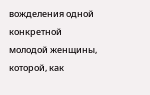вожделения одной конкретной молодой женщины, которой, как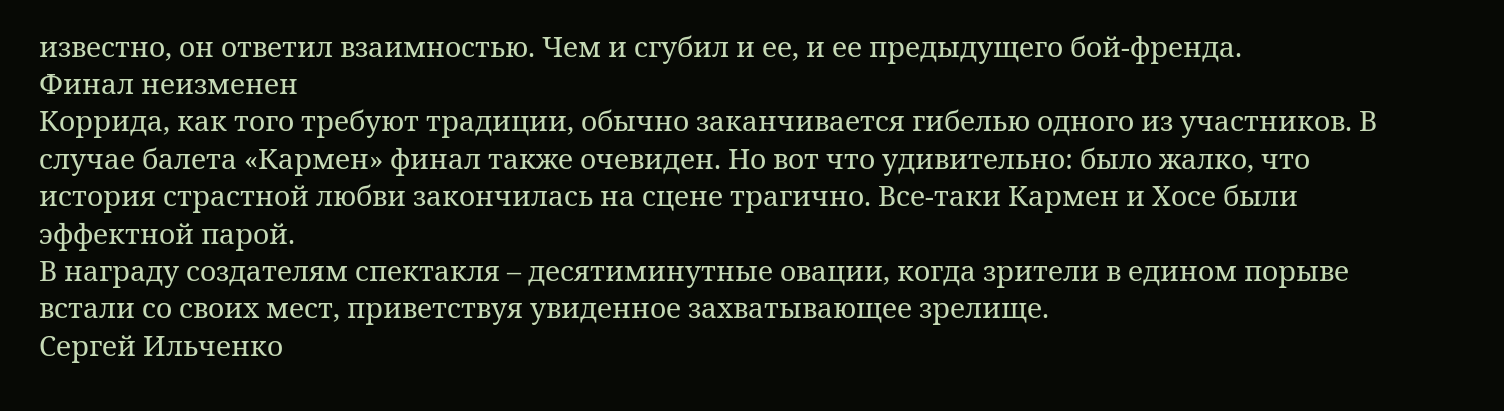известно, он ответил взаимностью. Чем и сгубил и ее, и ее предыдущего бой-френда.
Финал неизменен
Коррида, как того требуют традиции, обычно заканчивается гибелью одного из участников. В случае балета «Кармен» финал также очевиден. Но вот что удивительно: было жалко, что история страстной любви закончилась на сцене трагично. Все-таки Кармен и Хосе были эффектной парой.
В награду создателям спектакля – десятиминутные овации, когда зрители в едином порыве встали со своих мест, приветствуя увиденное захватывающее зрелище.
Сергей Ильченко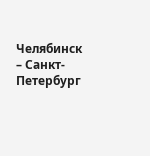Челябинск – Санкт-Петербург